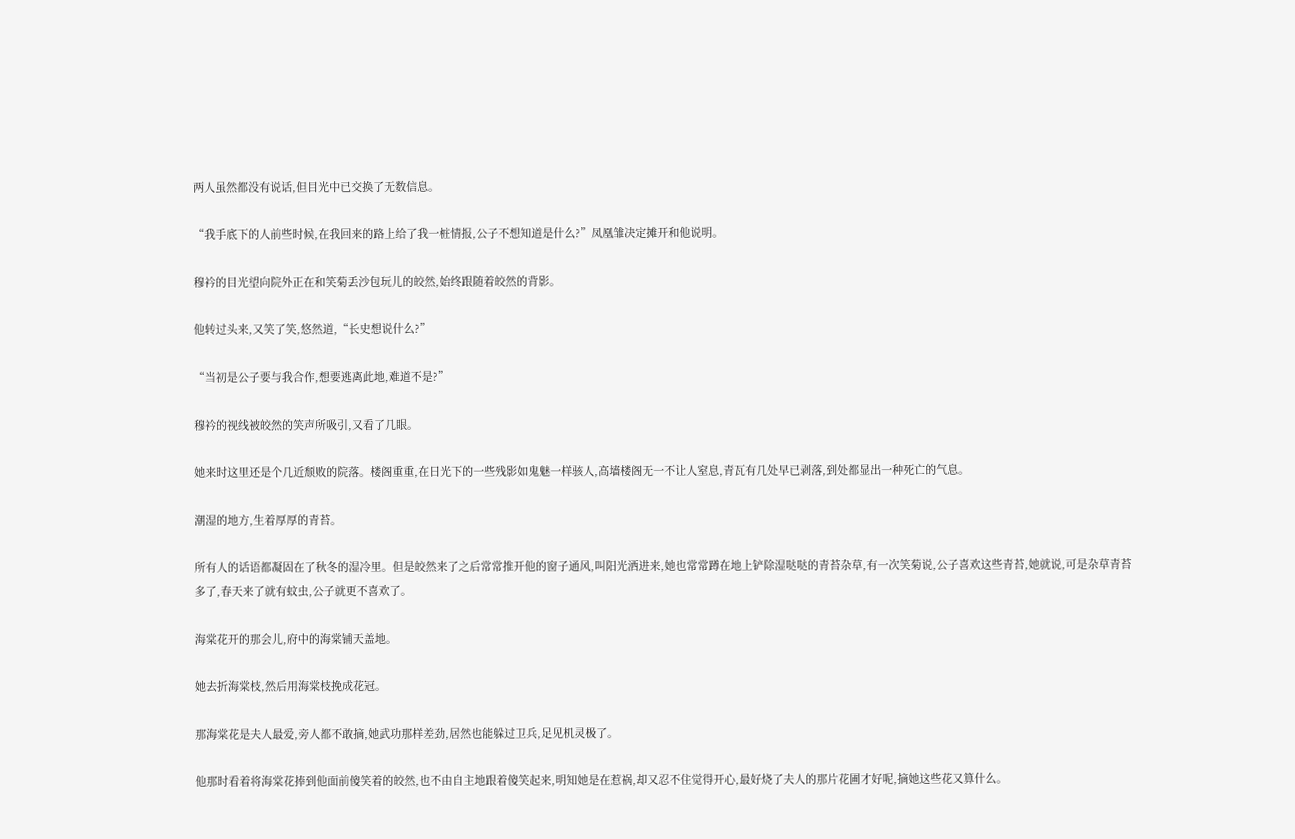两人虽然都没有说话,但目光中已交换了无数信息。

“我手底下的人前些时候,在我回来的路上给了我一桩情报,公子不想知道是什么?”凤凰雏决定摊开和他说明。

穆衿的目光望向院外正在和笑菊丢沙包玩儿的皎然,始终跟随着皎然的背影。

他转过头来,又笑了笑,悠然道,“长史想说什么?”

“当初是公子要与我合作,想要逃离此地,难道不是?”

穆衿的视线被皎然的笑声所吸引,又看了几眼。

她来时这里还是个几近颓败的院落。楼阁重重,在日光下的一些残影如鬼魅一样骇人,高墙楼阁无一不让人窒息,青瓦有几处早已剥落,到处都显出一种死亡的气息。

潮湿的地方,生着厚厚的青苔。

所有人的话语都凝固在了秋冬的湿冷里。但是皎然来了之后常常推开他的窗子通风,叫阳光洒进来,她也常常蹲在地上铲除湿哒哒的青苔杂草,有一次笑菊说,公子喜欢这些青苔,她就说,可是杂草青苔多了,春天来了就有蚊虫,公子就更不喜欢了。

海棠花开的那会儿,府中的海棠铺天盖地。

她去折海棠枝,然后用海棠枝挽成花冠。

那海棠花是夫人最爱,旁人都不敢摘,她武功那样差劲,居然也能躲过卫兵,足见机灵极了。

他那时看着将海棠花捧到他面前傻笑着的皎然,也不由自主地跟着傻笑起来,明知她是在惹祸,却又忍不住觉得开心,最好烧了夫人的那片花圃才好呢,摘她这些花又算什么。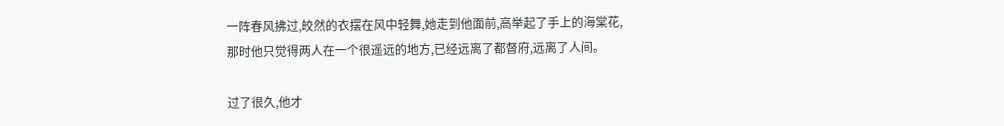一阵春风拂过,皎然的衣摆在风中轻舞,她走到他面前,高举起了手上的海棠花,那时他只觉得两人在一个很遥远的地方,已经远离了都督府,远离了人间。

过了很久,他才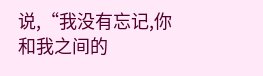说,“我没有忘记,你和我之间的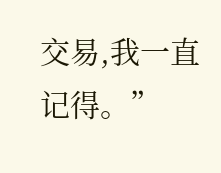交易,我一直记得。”